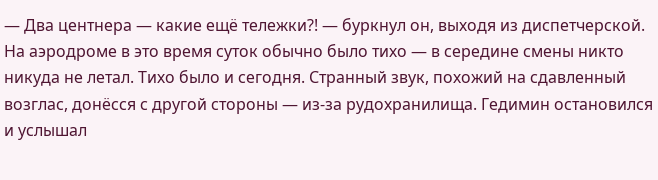— Два центнера — какие ещё тележки?! — буркнул он, выходя из диспетчерской. На аэродроме в это время суток обычно было тихо — в середине смены никто никуда не летал. Тихо было и сегодня. Странный звук, похожий на сдавленный возглас, донёсся с другой стороны — из-за рудохранилища. Гедимин остановился и услышал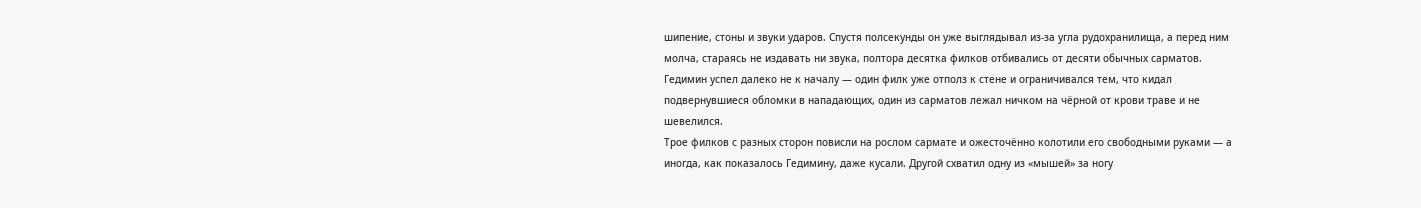шипение, стоны и звуки ударов. Спустя полсекунды он уже выглядывал из-за угла рудохранилища, а перед ним молча, стараясь не издавать ни звука, полтора десятка филков отбивались от десяти обычных сарматов. Гедимин успел далеко не к началу — один филк уже отполз к стене и ограничивался тем, что кидал подвернувшиеся обломки в нападающих, один из сарматов лежал ничком на чёрной от крови траве и не шевелился.
Трое филков с разных сторон повисли на рослом сармате и ожесточённо колотили его свободными руками — а иногда, как показалось Гедимину, даже кусали. Другой схватил одну из «мышей» за ногу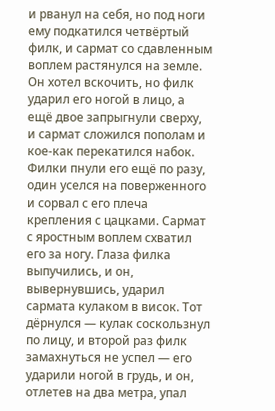и рванул на себя, но под ноги ему подкатился четвёртый филк, и сармат со сдавленным воплем растянулся на земле. Он хотел вскочить, но филк ударил его ногой в лицо, а ещё двое запрыгнули сверху, и сармат сложился пополам и кое-как перекатился набок. Филки пнули его ещё по разу, один уселся на поверженного и сорвал с его плеча крепления с цацками. Сармат с яростным воплем схватил его за ногу. Глаза филка выпучились, и он, вывернувшись, ударил сармата кулаком в висок. Тот дёрнулся — кулак соскользнул по лицу, и второй раз филк замахнуться не успел — его ударили ногой в грудь, и он, отлетев на два метра, упал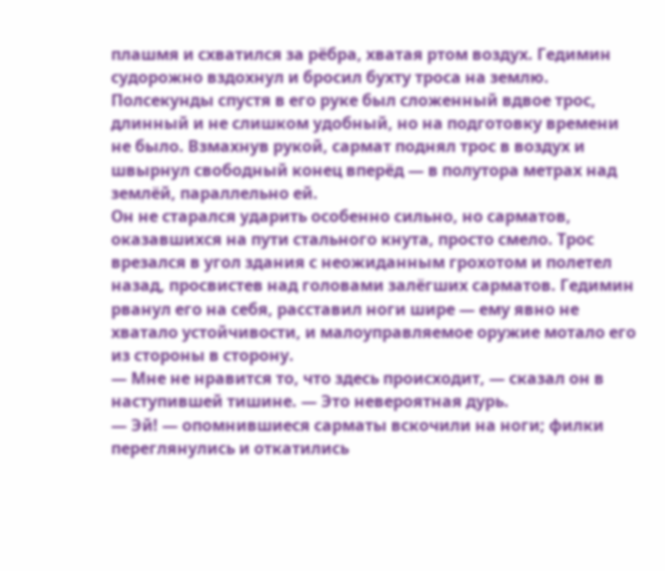плашмя и схватился за рёбра, хватая ртом воздух. Гедимин судорожно вздохнул и бросил бухту троса на землю. Полсекунды спустя в его руке был сложенный вдвое трос, длинный и не слишком удобный, но на подготовку времени не было. Взмахнув рукой, сармат поднял трос в воздух и швырнул свободный конец вперёд — в полутора метрах над землёй, параллельно ей.
Он не старался ударить особенно сильно, но сарматов, оказавшихся на пути стального кнута, просто смело. Трос врезался в угол здания с неожиданным грохотом и полетел назад, просвистев над головами залёгших сарматов. Гедимин рванул его на себя, расставил ноги шире — ему явно не хватало устойчивости, и малоуправляемое оружие мотало его из стороны в сторону.
— Мне не нравится то, что здесь происходит, — сказал он в наступившей тишине. — Это невероятная дурь.
— Эй! — опомнившиеся сарматы вскочили на ноги; филки переглянулись и откатились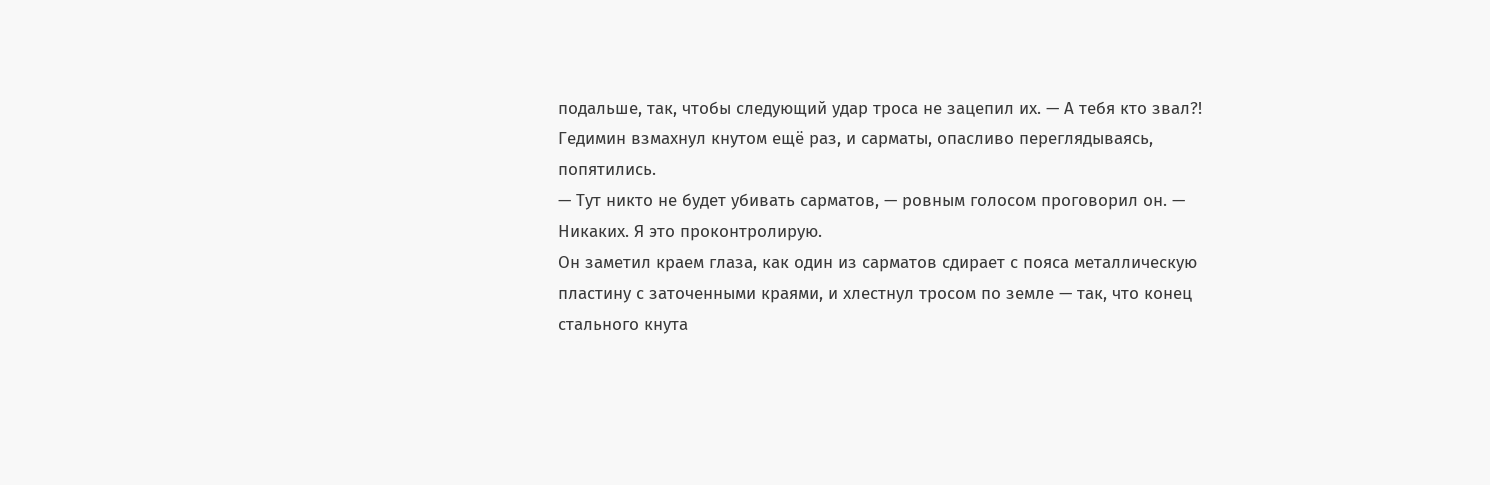подальше, так, чтобы следующий удар троса не зацепил их. — А тебя кто звал?!
Гедимин взмахнул кнутом ещё раз, и сарматы, опасливо переглядываясь, попятились.
— Тут никто не будет убивать сарматов, — ровным голосом проговорил он. — Никаких. Я это проконтролирую.
Он заметил краем глаза, как один из сарматов сдирает с пояса металлическую пластину с заточенными краями, и хлестнул тросом по земле — так, что конец стального кнута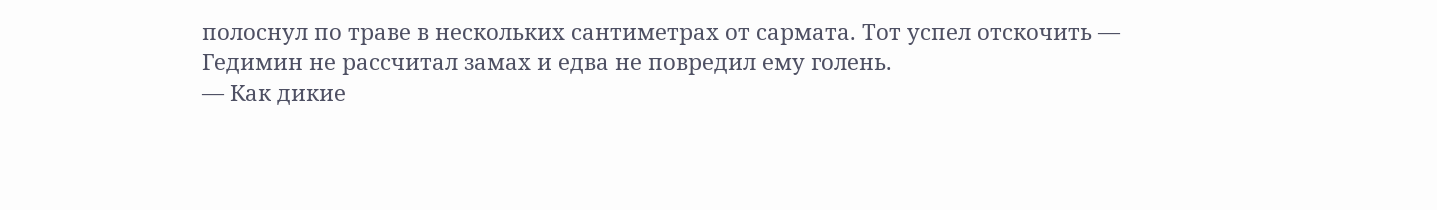полоснул по траве в нескольких сантиметрах от сармата. Тот успел отскочить — Гедимин не рассчитал замах и едва не повредил ему голень.
— Как дикие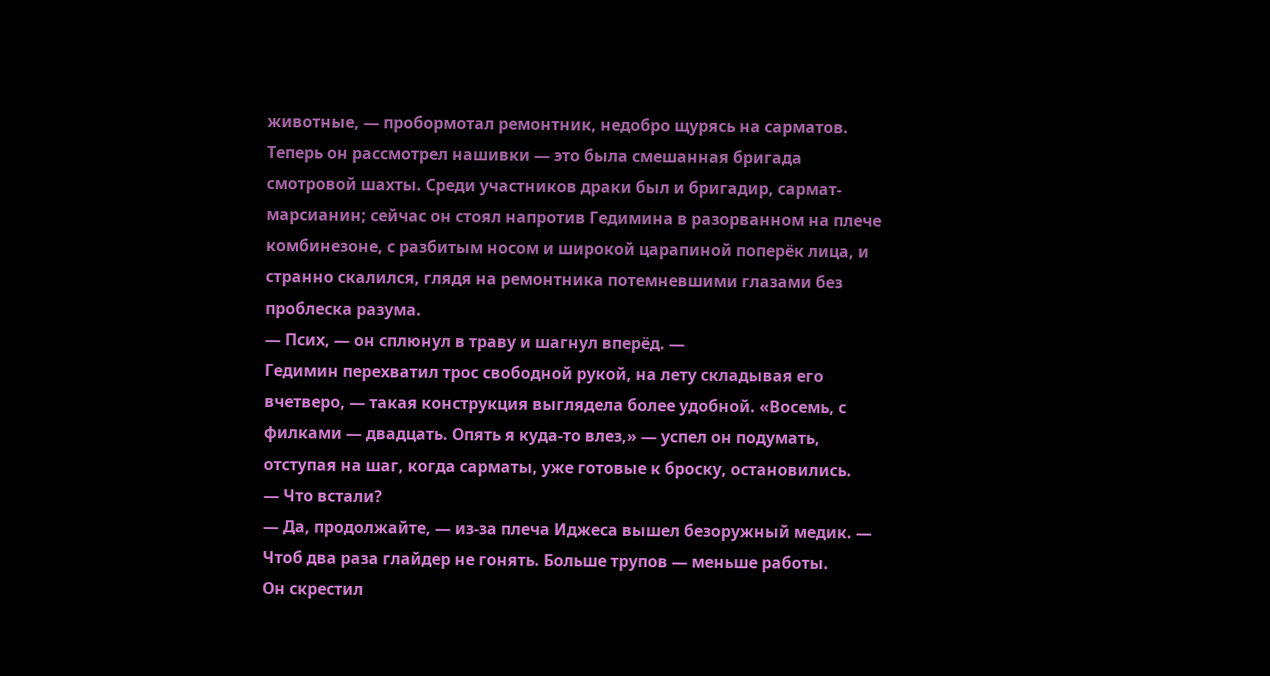животные, — пробормотал ремонтник, недобро щурясь на сарматов. Теперь он рассмотрел нашивки — это была смешанная бригада смотровой шахты. Среди участников драки был и бригадир, сармат-марсианин; сейчас он стоял напротив Гедимина в разорванном на плече комбинезоне, с разбитым носом и широкой царапиной поперёк лица, и странно скалился, глядя на ремонтника потемневшими глазами без проблеска разума.
— Псих, — он сплюнул в траву и шагнул вперёд. —
Гедимин перехватил трос свободной рукой, на лету складывая его вчетверо, — такая конструкция выглядела более удобной. «Восемь, с филками — двадцать. Опять я куда-то влез,» — успел он подумать, отступая на шаг, когда сарматы, уже готовые к броску, остановились.
— Что встали?
— Да, продолжайте, — из-за плеча Иджеса вышел безоружный медик. — Чтоб два раза глайдер не гонять. Больше трупов — меньше работы.
Он скрестил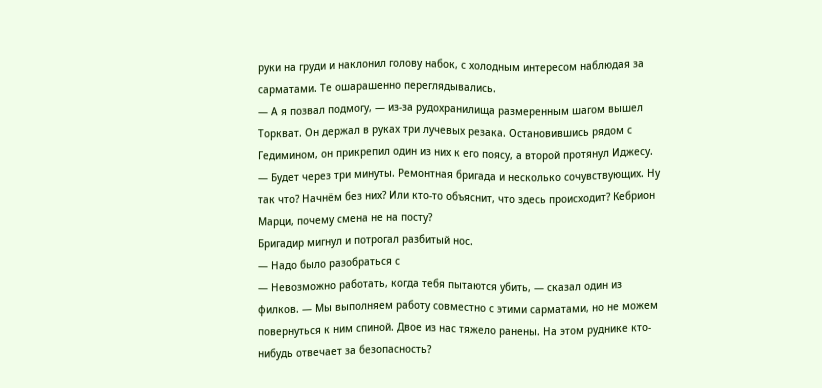руки на груди и наклонил голову набок, с холодным интересом наблюдая за сарматами. Те ошарашенно переглядывались.
— А я позвал подмогу, — из-за рудохранилища размеренным шагом вышел Торкват. Он держал в руках три лучевых резака. Остановившись рядом с Гедимином, он прикрепил один из них к его поясу, а второй протянул Иджесу.
— Будет через три минуты. Ремонтная бригада и несколько сочувствующих. Ну так что? Начнём без них? Или кто-то объяснит, что здесь происходит? Кебрион Марци, почему смена не на посту?
Бригадир мигнул и потрогал разбитый нос.
— Надо было разобраться с
— Невозможно работать, когда тебя пытаются убить, — сказал один из филков. — Мы выполняем работу совместно с этими сарматами, но не можем повернуться к ним спиной. Двое из нас тяжело ранены. На этом руднике кто-нибудь отвечает за безопасность?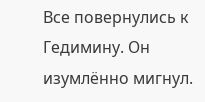Все повернулись к Гедимину. Он изумлённо мигнул.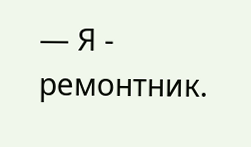— Я - ремонтник.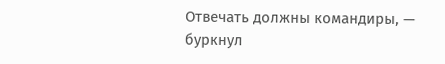Отвечать должны командиры, — буркнул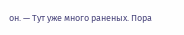он. — Тут уже много раненых. Пора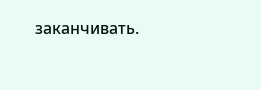заканчивать.